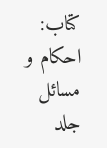کتاب: احکام و مسائل جلد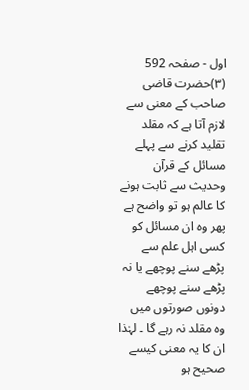اول - صفحہ 592
(۳)حضرت قاضی صاحب کے معنی سے لازم آتا ہے کہ مقلد تقلید کرنے سے پہلے مسائل کے قرآن وحدیث سے ثابت ہونے کا عالم ہو تو واضح ہے پھر وہ ان مسائل کو کسی اہل علم سے پڑھے سنے پوچھے یا نہ پڑھے سنے پوچھے دونوں صورتوں میں وہ مقلد نہ رہے گا ۔ لہٰذا ان کا یہ معنی کیسے صحیح ہو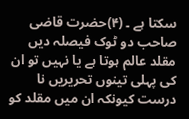سکتا ہے ۔ (۴)حضرت قاضی صاحب دو ٹوک فیصلہ دیں مقلد عالم ہوتا ہے یا نہیں تو ان کی پہلی تینوں تحریریں نا درست کیونکہ ان میں مقلد کو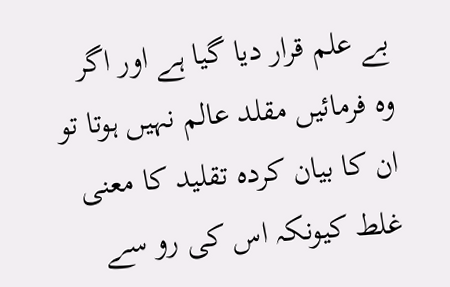بے علم قرار دیا گیا ہے اور اگر وہ فرمائیں مقلد عالم نہیں ہوتا تو ان کا بیان کردہ تقلید کا معنی غلط کیونکہ اس کی رو سے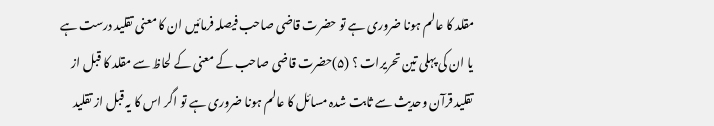مقلد کا عالم ہونا ضروری ہے تو حضرت قاضی صاحب فیصلہ فرمائیں ان کا معنی تقلید درست ہے یا ان کی پہلی تین تحریرات ؟ (۵)حضرت قاضی صاحب کے معنی کے لحاظ سے مقلد کا قبل از تقلید قرآن وحدیث سے ثابت شدہ مسائل کا عالم ہونا ضروری ہے تو اگر اس کا یہ قبل از تقلید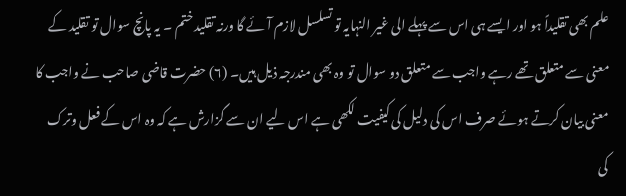علم بھی تقلیداً ہو اور ایسے ہی اس سے پہلے الی غیر النہایہ تو تسلسل لازم آئے گا ورنہ تقلید ختم ۔ یہ پانچ سوال تو تقلید کے معنی سے متعلق تھے رہے واجب سے متعلق دو سوال تو وہ بھی مندرجہ ذیل ہیں۔ (۶) حضرت قاضی صاحب نے واجب کا معنی بیان کرتے ہوئے صرف اس کی دلیل کی کیفیت لکھی ہے اس لیے ان سے گزارش ہے کہ وہ اس کے فعل وترک کی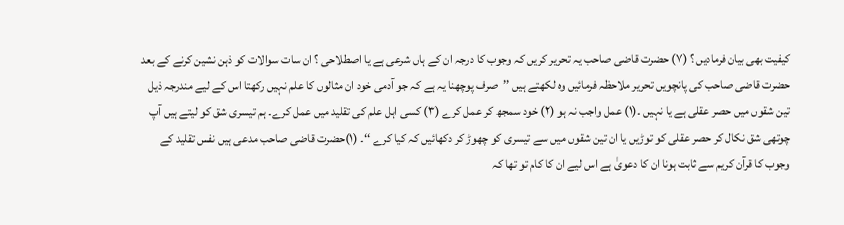کیفیت بھی بیان فرمادیں ؟ (۷) حضرت قاضی صاحب یہ تحریر کریں کہ وجوب کا درجہ ان کے ہاں شرعی ہے یا اصطلاحی ؟ ان سات سوالات کو ذہن نشین کرنے کے بعد حضرت قاضی صاحب کی پانچویں تحریر ملاحظہ فرمائیں وہ لکھتے ہیں ’’صرف پوچھنا یہ ہے کہ جو آدمی خود ان مثالوں کا علم نہیں رکھتا اس کے لیے مندرجہ ذیل تین شقوں میں حصر عقلی ہے یا نہیں ۔(۱) عمل واجب نہ ہو (۲) خود سمجھ کر عمل کرے (۳) کسی اہل علم کی تقلید میں عمل کرے۔ ہم تیسری شق کو لیتے ہیں آپ چوتھی شق نکال کر حصر عقلی کو توڑیں یا ان تین شقوں میں سے تیسری کو چھوڑ کر دکھائیں کہ کیا کرے ‘‘۔ (۱)حضرت قاضی صاحب مدعی ہیں نفس تقلید کے وجوب کا قرآن کریم سے ثابت ہونا ان کا دعویٰ ہے اس لیے ان کا کام تو تھا کہ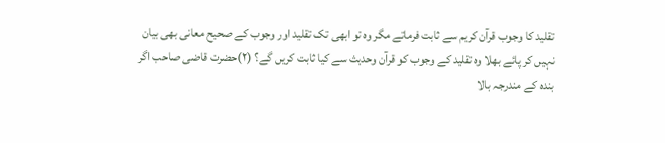تقلید کا وجوب قرآن کریم سے ثابت فرماتے مگر وہ تو ابھی تک تقلید اور وجوب کے صحیح معانی بھی بیان نہیں کر پائے بھلا وہ تقلید کے وجوب کو قرآن وحدیث سے کیا ثابت کریں گے؟ (۲)حضرت قاضی صاحب اگر بندہ کے مندرجہ بالا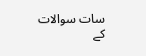سات سوالات کے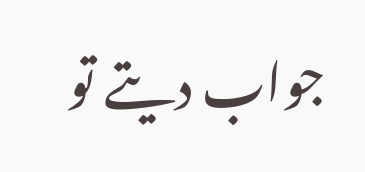جواب دیتے تو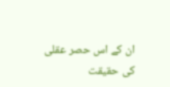ان کے اس حصر عقلی کی حقیقت